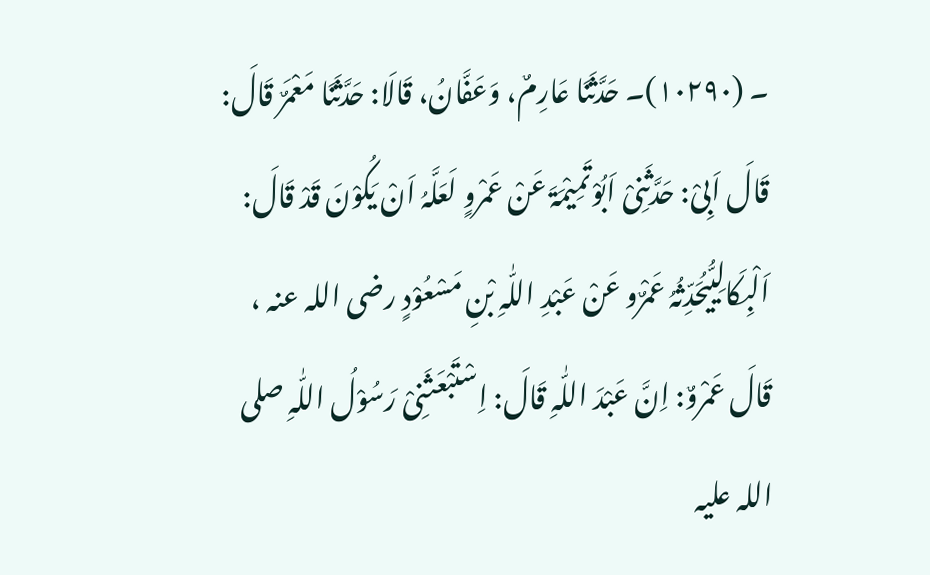۔ (۱۰۲۹۰)۔ حَدَّثَنَا عَارِمٌ، وَعَفَّانُ، قَالَا: حَدَّثَنَا مَعْمَرٌ قَالَ: قَالَ اَبِیْ: حَدَّثَنِیْ اَبُوْتَمِیْمَۃَ عَنْ عَمْروٍ لَعَلَّہُ اَنْ یَکُوْنَ قَدْ قَالَ: اَلْبِکَالِیُّیُحَدِّثُہُ عَمْرٌو عَنْ عَبْدِ اللّٰہِ بْنِ مَسْعُوْدٍ رضی اللہ عنہ ، قَالَ عَمْروٌ: اِنَّ عَبْدَ اللّٰہِ قَالَ: اِسْتَبْعَثَنِیْ رَسُوْلُ اللّٰہِ صلی اللہ علیہ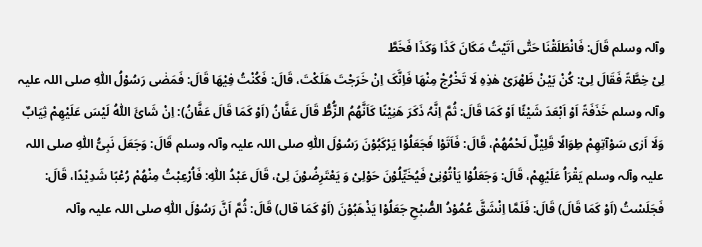وآلہ وسلم قَالَ: فَانْطَلَقْنَا حَتّٰی اَتَیْتُ مَکَانَ کَذَا وَکَذَا فَخَطَّ
لِیْ خِطَّۃً فَقَالَ لِیْ: کُنْ بَیْنْ ظَھْرَیْ ھٰذِہِ لَا تَخْرُجْ مِنْھَا فَاِنَّکَ اِنْ خَرَجْتَ ھَلَکْتَ، قَالَ: فَکُنْتُ فِیْھَا قَالَ: فَمَضٰی رَسُوْلُ اللّٰہِ صلی اللہ علیہ وآلہ وسلم خَذَفَۃً اَوْ اَبْعَدَ شَیْئًا اَوْ کَمَا قَالَ: ثُمَّ اِنَّہُ ذَکَرَ ھَنِیْنًا کَاَنَّھُمُ الزُّطُّ قَالَ عَفَّانُ (اَوْ کَمَا قَالَ عَفَّانُ): اِنْ شَائَ اللّٰہُ لَیْسَ عَلَیْھِمْ ثِیَابٌ وَلَا اَرٰی سَوْآتِھِمْ طِوَالًا قَلِیْلٌ لَحْمُھُمْ، قَالَ: فَاَتَوْا فَجَعَلُوْا یَرْکَبُوْنَ رَسُوْلَ اللّٰہِ صلی اللہ علیہ وآلہ وسلم قَالَ: وَجَعَلَ نَبِیُّ اللّٰہِ صلی اللہ علیہ وآلہ وسلم یَقْرَاُ عَلَیْھِمْ، قَالَ: وَجَعَلُوْا یَاْتُوْنِیْ فَیُخَیِّلُوْنَ حَوْلِیْ وَ یَعْتَرِضُوْنَ لِیْ، قَالَ عَبْدُ اللّٰہِ: فَاُرْعِبْتُ مِنْھُمْ رُعْبًا شَدِیْدًا، قَالَ: فَجَلَسْتُ (اَوْ کَمَا قَالَ) قَالَ: فَلَمَّا اِنْشَقَّ عُمُوْدُ الصُّبْحِ جَعَلُوْا یَذْھَبُوْنَ (اَوْ کَمَا قال) قَالَ: ثُمَّ اَنَّ رَسُوْلَ اللّٰہِ صلی اللہ علیہ وآلہ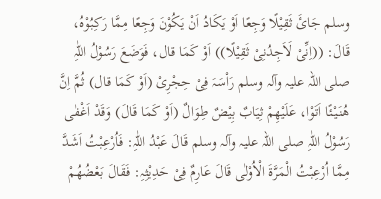وسلم جَائَ ثَقِیْلًا وَجِعًا اَوْ یَکَادُ اَنْ یَکُوْنَ وَجِعًا مِمَّا رَکِبُوْہُ، قَالَ: ((اِنِّیْ لَاَجِدُنِیْ ثَقِیْلًا)) اَوْ کَمَا قال، فَوَضَعَ رَسُوْلُ اللّٰہِ صلی اللہ علیہ وآلہ وسلم رَاْسَہَ فِیْ حِجْرِیْ (اَوْ کَمَا قال) ثُمَّ اِنَّ ھُنَیْئًا اَتَوْا، عَلَیْھِمْ ثِیَابٌ بِیْضٌ طِوَالٌ (اَوْ کَمَا قَالَ) وَقَدْ اَغْفٰی رَسُوْلُ اللّٰہِ صلی اللہ علیہ وآلہ وسلم قَالَ عَبْدُ اللّٰہِ: فَاُرْعِبْتُ اَشَدَّ مِمَّا اُرْعِبْتُ الْمَرَّۃَ الْاُوْلٰی قَالَ عَارِمٌ فِیْ حَدِیْثِہِ: فَقَالَ بَعْضُھُمْ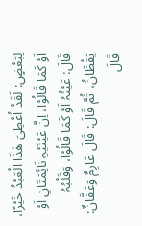لِبَعْضٍ: لَقَدْ اُعْطِیَ ھٰذَا الْعَبْدُ خَیْرًا، اَوْ کَمَا قَالُوْا، اِنَّ عَیْنَیْہِ نَائِمَتَانِ اَوْ قَالَ: عَیْنُہُ اَوْ کَمَا قَالُوْا، وَقَلْبُہُ یَقْظَانُ، ثُمَّ قَالَ: قَالَ عَارِمٌ وَعَفَّانٌ: قَالَ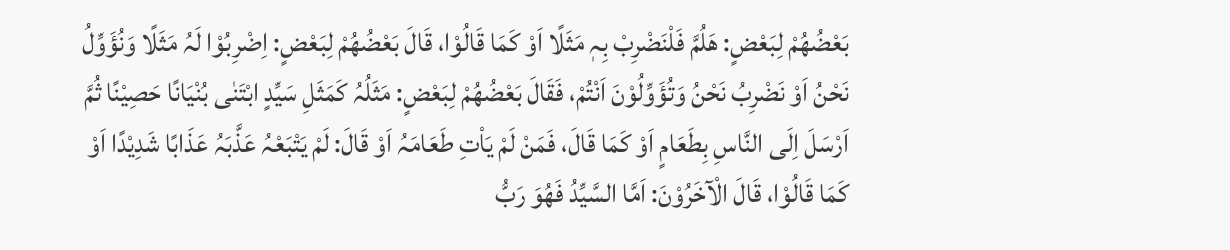بَعْضُھُمْ لِبَعْضٍ: ھَلُمَّ فَلْنَضْرِبْ بِہٖ مَثَلًا اَوْ کَمَا قَالُوْا، قَالَ بَعْضُھُمْ لِبَعْضٍ: اِضْرِبُوْا لَہُ مَثَلًا وَنُؤَوِّلُ نَحْنُ اَوْ نَضْرِبُ نَحْنُ وَتُؤَوِّلُوْنَ اَنْتُمْ، فَقَالَ بَعْضُھُمْ لِبَعْضٍ: مَثَلُہُ کَمَثَلِ سَیِّدٍ ابْتَنٰی بُنْیَانًا حَصِیْنًا ثُمَّ اَرْسَلَ اِلَی النَّاسِ بِطَعَامٍ اَوْ کَمَا قَالَ، فَمَنْ لَمْ یَاْتِ طَعَامَہُ اَوْ قَالَ: لَمْ یَتْبَعْہُ عَذَّبَہُ عَذَابًا شَدِیْدًا اَوْ کَمَا قَالُوْا، قَالَ الْآخَرُوْنَ: اَمَّا السَّیِّدُ فَھُوَ رَبُّ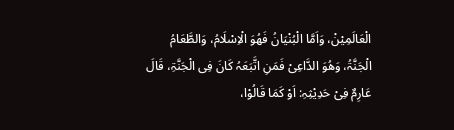الْعَالَمِیْنْ، وَاَمَّا الْبُنْیَانُ فَھُوَ الْاِسْلَامُ، وَالطَّعَامُ الْجَنَّۃُ، وَھُوَ الدَّاعِیْ فَمَنِ اتَّبَعَہُ کَانَ فِی الْجَنَّۃِ، قَالَ عَارِمٌ فِیْ حَدِیْثِہِ: اَوْ کَمَا قَالُوْا،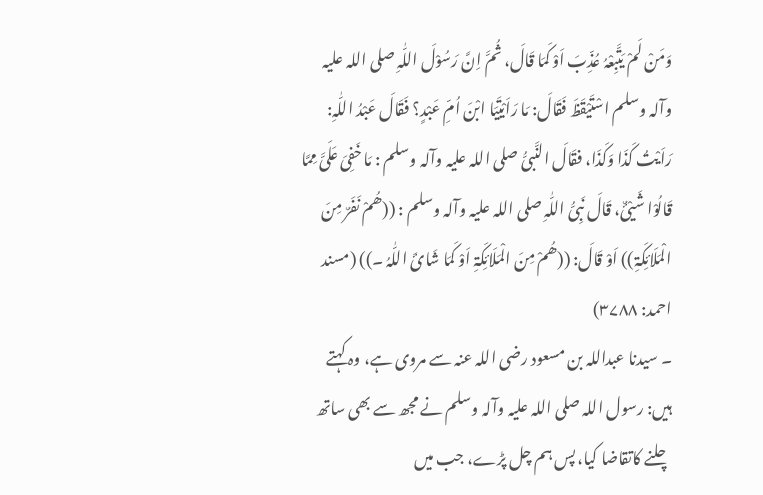وَمَنْ لَمْ یَتَّبِعْہُ عُذِّبَ اَوْ کَمَا قَالَ، ثُمَّ اِنَّ رَسُوْلَ اللّٰہِ صلی اللہ علیہ وآلہ وسلم اسْتَیْقَظَ فَقَالَ: مَا رَاَیْتَیَا ابْنَ اُمِّ عَبْدٍ؟ فَقَالَ عَبْدُ اللّٰہِ: رَاَیْتُ کَذَا وَکَذَا، فقَالَ النَّبیُّ صلی اللہ علیہ وآلہ وسلم : مَا خَفِیَ عَلَیَّ مِمَّا قَالُوْا شَیْئٌ، قَالَ نَبِیُّ اللّٰہِ صلی اللہ علیہ وآلہ وسلم : ((ھُمْ نَفَرٌ مِنَ الْمَلَائِکَۃِ)) اَوْ قَالَ: ((ھُمْ مِنَ الْمَلَائِکَۃِ اَوْ کَمَا شَائَ اللّٰہُ ۔)) (مسند احمد: ۳۷۸۸)
۔ سیدنا عبداللہ بن مسعود رضی اللہ عنہ سے مروی ہے، وہ کہتے ہیں: رسول اللہ صلی اللہ علیہ وآلہ وسلم نے مجھ سے بھی ساتھ چلنے کاتقاضا کیا، پس ہم چل پڑے، جب میں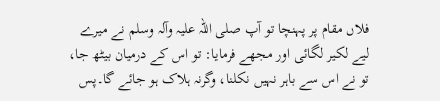فلاں مقام پر پہنچا تو آپ صلی اللہ علیہ وآلہ وسلم نے میرے لیے لکیر لگائی اور مجھے فرمایا: تو اس کے درمیان بیٹھ جا، تو نے اس سے باہر نہیں نکلنا، وگرنہ ہلاک ہو جائے گا۔پس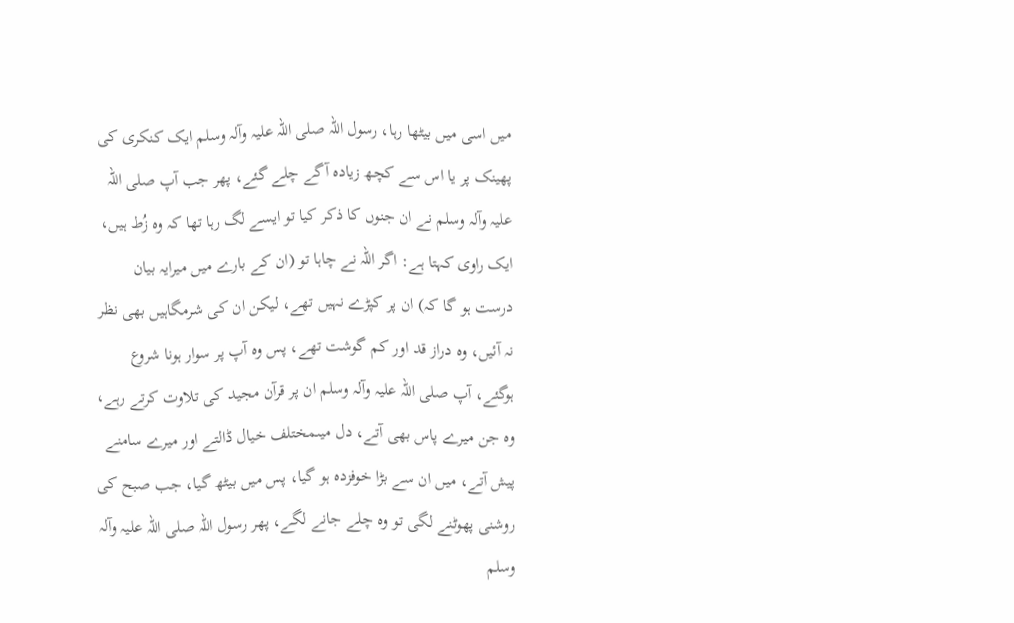میں اسی میں بیٹھا رہا، رسول اللہ صلی اللہ علیہ وآلہ وسلم ایک کنکری کی پھینک پر یا اس سے کچھ زیادہ آگے چلے گئے، پھر جب آپ صلی اللہ علیہ وآلہ وسلم نے ان جنوں کا ذکر کیا تو ایسے لگ رہا تھا کہ وہ زُط ہیں، ایک راوی کہتا ہے: اگر اللہ نے چاہا تو (ان کے بارے میں میرایہ بیان درست ہو گا کہ) ان پر کپڑے نہیں تھے، لیکن ان کی شرمگاہیں بھی نظر نہ آئیں، وہ دراز قد اور کم گوشت تھے، پس وہ آپ پر سوار ہونا شروع ہوگئے، آپ صلی اللہ علیہ وآلہ وسلم ان پر قرآن مجید کی تلاوت کرتے رہے، وہ جن میرے پاس بھی آتے، دل میںمختلف خیال ڈالتے اور میرے سامنے پیش آتے، میں ان سے بڑا خوفزدہ ہو گیا، پس میں بیٹھ گیا، جب صبح کی روشنی پھوٹنے لگی تو وہ چلے جانے لگے، پھر رسول اللہ صلی اللہ علیہ وآلہ وسلم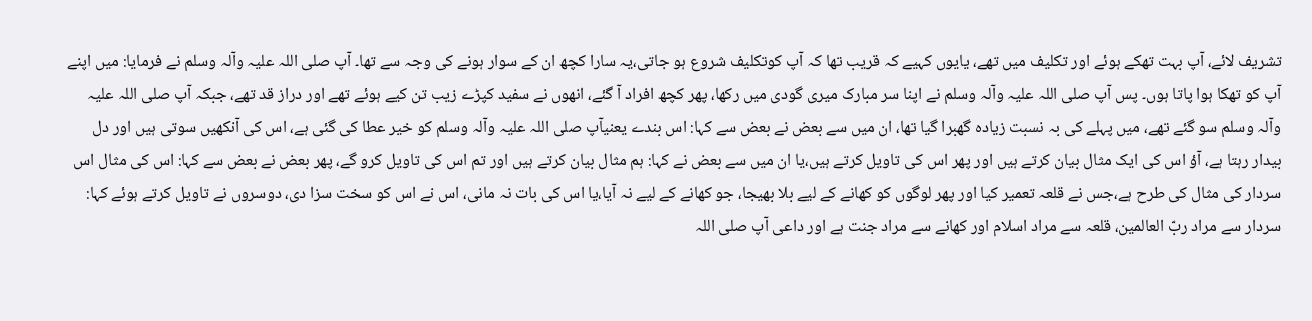تشریف لائے، آپ بہت تھکے ہوئے اور تکلیف میں تھے، یایوں کہیے کہ قریب تھا کہ آپ کوتکلیف شروع ہو جاتی،یہ سارا کچھ ان کے سوار ہونے کی وجہ سے تھا۔ آپ صلی اللہ علیہ وآلہ وسلم نے فرمایا: میں اپنے آپ کو تھکا ہوا پاتا ہوں۔ پس آپ صلی اللہ علیہ وآلہ وسلم نے اپنا سر مبارک میری گودی میں رکھا، پھر کچھ افراد آ گئے، انھوں نے سفید کپڑے زیب تن کیے ہوئے تھے اور دراز قد تھے، جبکہ آپ صلی اللہ علیہ وآلہ وسلم سو گئے تھے، میں پہلے کی بہ نسبت زیادہ گھبرا گیا تھا، ان میں سے بعض نے بعض سے کہا: اس بندے یعنیآپ صلی اللہ علیہ وآلہ وسلم کو خیر عطا کی گئی ہے، اس کی آنکھیں سوتی ہیں اور دل بیدار رہتا ہے، آؤ اس کی ایک مثال بیان کرتے ہیں اور پھر اس کی تاویل کرتے ہیں،یا ان میں سے بعض نے کہا: ہم مثال بیان کرتے ہیں اور تم اس کی تاویل کرو گے، پھر بعض نے بعض سے کہا: اس کی مثال اس سردار کی مثال کی طرح ہے،جس نے قلعہ تعمیر کیا اور پھر لوگوں کو کھانے کے لیے بلا بھیجا، جو کھانے کے لیے نہ آیا،یا اس کی بات نہ مانی، اس نے اس کو سخت سزا دی، دوسروں نے تاویل کرتے ہوئے کہا: سردار سے مراد ربّ العالمین، قلعہ سے مراد اسلام اور کھانے سے مراد جنت ہے اور داعی آپ صلی اللہ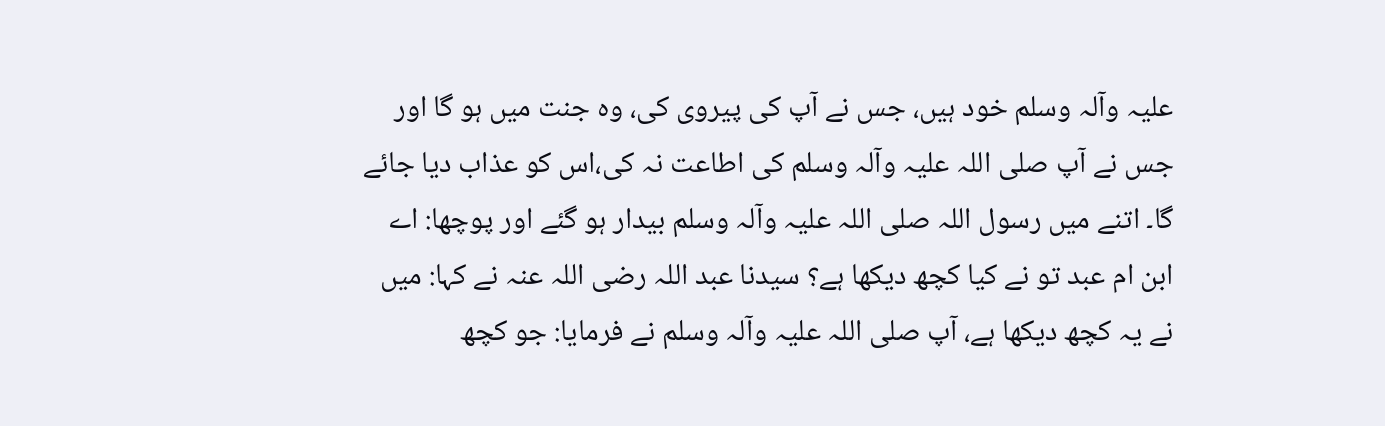علیہ وآلہ وسلم خود ہیں، جس نے آپ کی پیروی کی، وہ جنت میں ہو گا اور جس نے آپ صلی اللہ علیہ وآلہ وسلم کی اطاعت نہ کی،اس کو عذاب دیا جائے گا۔ اتنے میں رسول اللہ صلی اللہ علیہ وآلہ وسلم بیدار ہو گئے اور پوچھا: اے ابن ام عبد تو نے کیا کچھ دیکھا ہے؟ سیدنا عبد اللہ رضی اللہ عنہ نے کہا: میں نے یہ کچھ دیکھا ہے، آپ صلی اللہ علیہ وآلہ وسلم نے فرمایا: جو کچھ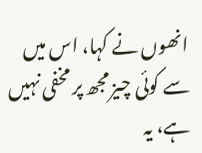انھوں نے کہا، اس میں سے کوئی چیز مجھ پر مخفی نہیں ہے، یہ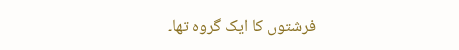فرشتوں کا ایک گروہ تھا۔